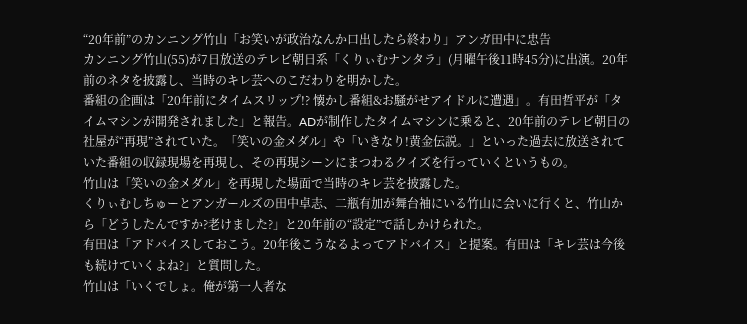“20年前”のカンニング竹山「お笑いが政治なんか口出したら終わり」アンガ田中に忠告
カンニング竹山(55)が7日放送のテレビ朝日系「くりぃむナンタラ」(月曜午後11時45分)に出演。20年前のネタを披露し、当時のキレ芸へのこだわりを明かした。
番組の企画は「20年前にタイムスリップ!? 懐かし番組&お騒がせアイドルに遭遇」。有田哲平が「タイムマシンが開発されました」と報告。ADが制作したタイムマシンに乗ると、20年前のテレビ朝日の社屋が“再現”されていた。「笑いの金メダル」や「いきなり!黄金伝説。」といった過去に放送されていた番組の収録現場を再現し、その再現シーンにまつわるクイズを行っていくというもの。
竹山は「笑いの金メダル」を再現した場面で当時のキレ芸を披露した。
くりぃむしちゅーとアンガールズの田中卓志、二瓶有加が舞台袖にいる竹山に会いに行くと、竹山から「どうしたんですか?老けました?」と20年前の“設定”で話しかけられた。
有田は「アドバイスしておこう。20年後こうなるよってアドバイス」と提案。有田は「キレ芸は今後も続けていくよね?」と質問した。
竹山は「いくでしょ。俺が第一人者な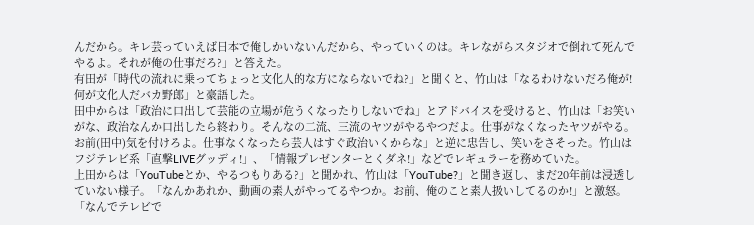んだから。キレ芸っていえば日本で俺しかいないんだから、やっていくのは。キレながらスタジオで倒れて死んでやるよ。それが俺の仕事だろ?」と答えた。
有田が「時代の流れに乗ってちょっと文化人的な方にならないでね?」と聞くと、竹山は「なるわけないだろ俺が! 何が文化人だバカ野郎」と豪語した。
田中からは「政治に口出して芸能の立場が危うくなったりしないでね」とアドバイスを受けると、竹山は「お笑いがな、政治なんか口出したら終わり。そんなの二流、三流のヤツがやるやつだよ。仕事がなくなったヤツがやる。お前(田中)気を付けろよ。仕事なくなったら芸人はすぐ政治いくからな」と逆に忠告し、笑いをさそった。竹山はフジテレビ系「直撃LIVEグッディ!」、「情報プレゼンターとくダネ!」などでレギュラーを務めていた。
上田からは「YouTubeとか、やるつもりある?」と聞かれ、竹山は「YouTube?」と聞き返し、まだ20年前は浸透していない様子。「なんかあれか、動画の素人がやってるやつか。お前、俺のこと素人扱いしてるのか!」と激怒。「なんでテレビで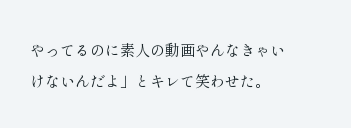やってるのに素人の動画やんなきゃいけないんだよ」とキレて笑わせた。